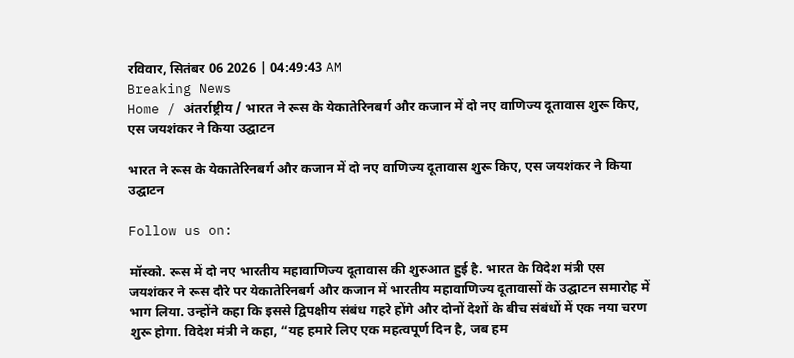रविवार, सितंबर 06 2026 | 04:49:43 AM
Breaking News
Home / अंतर्राष्ट्रीय / भारत ने रूस के येकातेरिनबर्ग और कजान में दो नए वाणिज्य दूतावास शुरू किए, एस जयशंकर ने किया उद्घाटन

भारत ने रूस के येकातेरिनबर्ग और कजान में दो नए वाणिज्य दूतावास शुरू किए, एस जयशंकर ने किया उद्घाटन

Follow us on:

मॉस्को. रूस में दो नए भारतीय महावाणिज्य दूतावास की शुरुआत हुई है. भारत के विदेश मंत्री एस जयशंकर ने रूस दौरे पर येकातेरिनबर्ग और कजान में भारतीय महावाणिज्य दूतावासों के उद्घाटन समारोह में भाग लिया. उन्होंने कहा कि इससे द्विपक्षीय संबंध गहरे होंगे और दोनों देशों के बीच संबंधों में एक नया चरण शुरू होगा. विदेश मंत्री ने कहा, “यह हमारे लिए एक महत्वपूर्ण दिन है, जब हम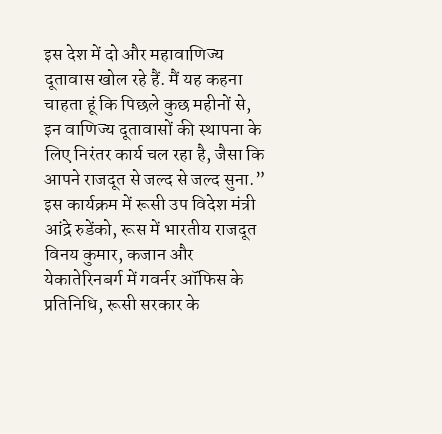इस देश में दो और महावाणिज्य दूतावास खोल रहे हैं. मैं यह कहना चाहता हूं कि पिछले कुछ महीनों से, इन वाणिज्य दूतावासों की स्थापना के लिए निरंतर कार्य चल रहा है, जैसा कि आपने राजदूत से जल्द से जल्द सुना.”
इस कार्यक्रम में रूसी उप विदेश मंत्री आंद्रे रुडेंको, रूस में भारतीय राजदूत विनय कुमार, कजान और येकातेरिनबर्ग में गवर्नर ऑफिस के प्रतिनिधि, रूसी सरकार के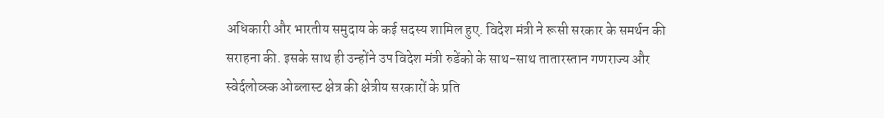अधिकारी और भारतीय समुदाय के कई सदस्य शामिल हुए. विदेश मंत्री ने रूसी सरकार के समर्थन की सराहना की. इसके साथ ही उन्होंने उप विदेश मंत्री रुडेंको के साथ-साथ तातारस्तान गणराज्य और स्वेर्दलोव्स्क ओब्लास्ट क्षेत्र की क्षेत्रीय सरकारों के प्रति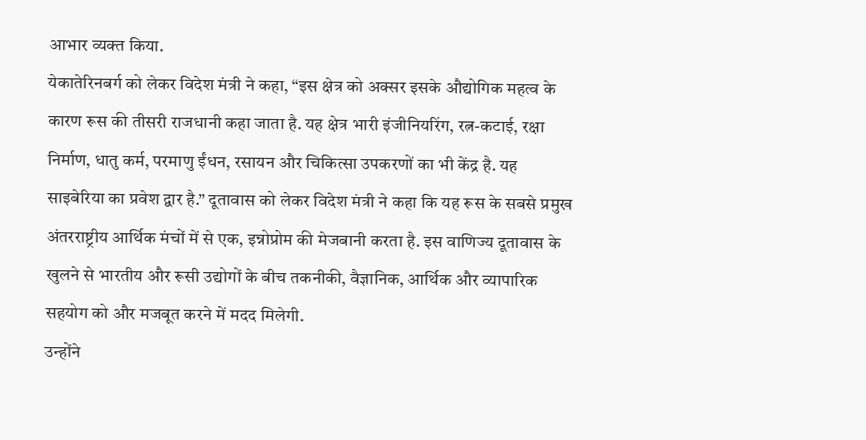आभार व्यक्त किया.
येकातेरिनबर्ग को लेकर विदेश मंत्री ने कहा, “इस क्षेत्र को अक्सर इसके औद्योगिक महत्व के कारण रूस की तीसरी राजधानी कहा जाता है. यह क्षेत्र भारी इंजीनियरिंग, रत्न-कटाई, रक्षा निर्माण, धातु कर्म, परमाणु ईंधन, रसायन और चिकित्सा उपकरणों का भी केंद्र है. यह साइबेरिया का प्रवेश द्वार है.” दूतावास को लेकर विदेश मंत्री ने कहा कि यह रूस के सबसे प्रमुख अंतरराष्ट्रीय आर्थिक मंचों में से एक, इन्नोप्रोम की मेजबानी करता है. इस वाणिज्य दूतावास के खुलने से भारतीय और रूसी उद्योगों के बीच तकनीकी, वैज्ञानिक, आर्थिक और व्यापारिक सहयोग को और मजबूत करने में मदद मिलेगी.
उन्होंने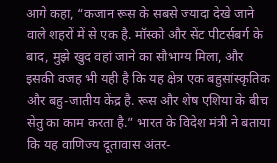आगे कहा, “कजान रूस के सबसे ज्यादा देखे जाने वाले शहरों में से एक है. मॉस्को और सेंट पीटर्सबर्ग के बाद, मुझे खुद वहां जाने का सौभाग्य मिला, और इसकी वजह भी यही है कि यह क्षेत्र एक बहुसांस्कृतिक और बहु-जातीय केंद्र है. रूस और शेष एशिया के बीच सेतु का काम करता है.” भारत के विदेश मंत्री ने बताया कि यह वाणिज्य दूतावास अंतर-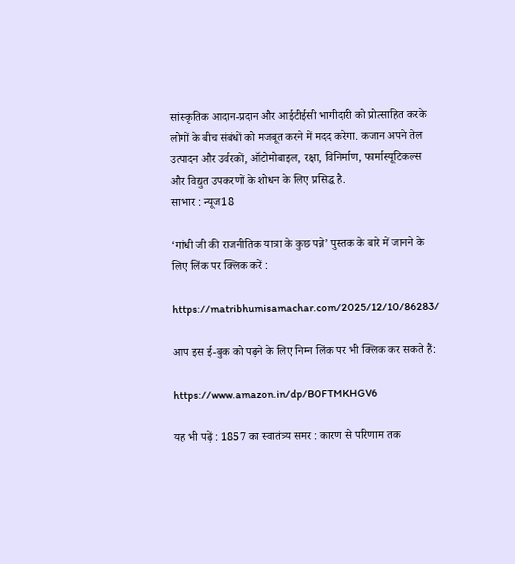सांस्कृतिक आदान-प्रदान और आईटीईसी भागीदारी को प्रोत्साहित करके लोगों के बीच संबंधों को मजबूत करने में मदद करेगा. कजान अपने तेल उत्पादन और उर्वरकों, ऑटोमोबाइल, रक्षा, विनिर्माण, फार्मास्यूटिकल्स और विद्युत उपकरणों के शोधन के लिए प्रसिद्ध है.
साभार : न्यूज18

‘गांधी जी की राजनीतिक यात्रा के कुछ पन्ने’ पुस्तक के बारे में जानने के लिए लिंक पर क्लिक करें :

https://matribhumisamachar.com/2025/12/10/86283/

आप इस ई-बुक को पढ़ने के लिए निम्न लिंक पर भी क्लिक कर सकते हैं:

https://www.amazon.in/dp/B0FTMKHGV6

यह भी पढ़ें : 1857 का स्वातंत्र्य समर : कारण से परिणाम तक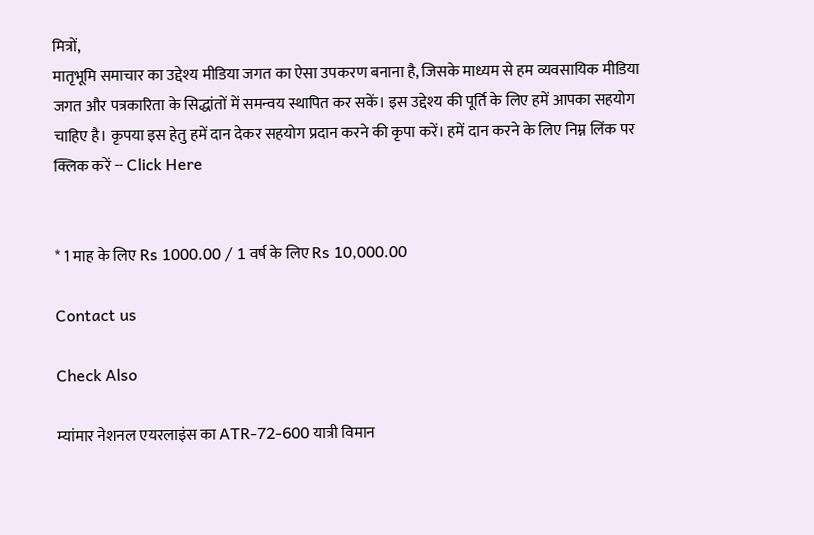मित्रों,
मातृभूमि समाचार का उद्देश्य मीडिया जगत का ऐसा उपकरण बनाना है, जिसके माध्यम से हम व्यवसायिक मीडिया जगत और पत्रकारिता के सिद्धांतों में समन्वय स्थापित कर सकें। इस उद्देश्य की पूर्ति के लिए हमें आपका सहयोग चाहिए है। कृपया इस हेतु हमें दान देकर सहयोग प्रदान करने की कृपा करें। हमें दान करने के लिए निम्न लिंक पर क्लिक करें -- Click Here


* 1 माह के लिए Rs 1000.00 / 1 वर्ष के लिए Rs 10,000.00

Contact us

Check Also

म्यांमार नेशनल एयरलाइंस का ATR-72-600 यात्री विमान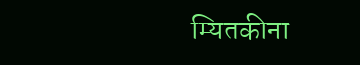म्यितकीना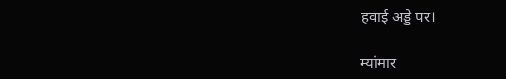हवाई अड्डे पर।

म्यांमार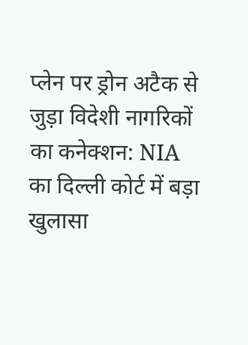प्लेन पर ड्रोन अटैक से जुड़ा विदेशी नागरिकों का कनेक्शन: NIA का दिल्ली कोर्ट में बड़ा खुलासा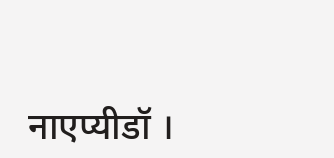नाएप्यीडॉ ।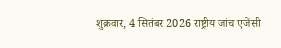शुक्रवार, 4 सितंबर 2026 राष्ट्रीय जांच एजेंसी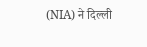(NIA) ने दिल्ली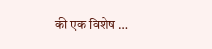की एक विशेष …